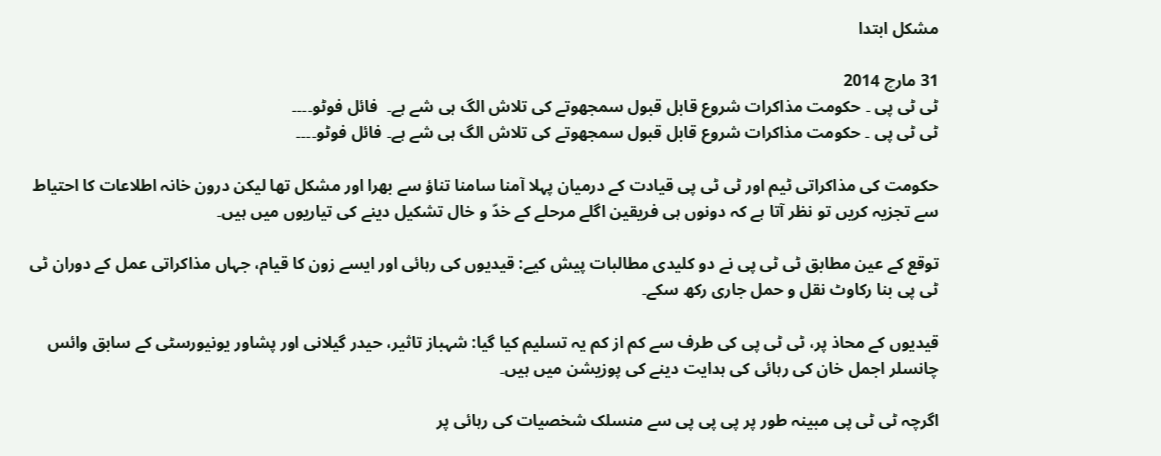مشکل ابتدا

31 مارچ 2014
ٹی ٹی پی ۔ حکومت مذاکرات شروع قابل قبول سمجھوتے کی تلاش الگ ہی شے ہے۔  فائل فوٹو۔۔۔۔
ٹی ٹی پی ۔ حکومت مذاکرات شروع قابل قبول سمجھوتے کی تلاش الگ ہی شے ہے۔ فائل فوٹو۔۔۔۔

حکومت کی مذاکراتی ٹیم اور ٹی ٹی پی قیادت کے درمیان پہلا آمنا سامنا تناؤ سے بھرا اور مشکل تھا لیکن درون خانہ اطلاعات کا احتیاط سے تجزیہ کریں تو نظر آتا ہے کہ دونوں ہی فریقین اگلے مرحلے کے خدّ و خال تشکیل دینے کی تیاریوں میں ہیں۔

توقع کے عین مطابق ٹی ٹی پی نے دو کلیدی مطالبات پیش کیے: قیدیوں کی رہائی اور ایسے زون کا قیام، جہاں مذاکراتی عمل کے دوران ٹی ٹی پی بنا رکاوٹ نقل و حمل جاری رکھ سکے۔

قیدیوں کے محاذ پر، ٹی ٹی پی کی طرف سے کم از کم یہ تسلیم کیا گیا: شہباز تاثیر، حیدر گیلانی اور پشاور یونیورسٹی کے سابق وائس چانسلر اجمل خان کی رہائی کی ہدایت دینے کی پوزیشن میں ہیں۔

اگرچہ ٹی ٹی پی مبینہ طور پر پی پی پی سے منسلک شخصیات کی رہائی پر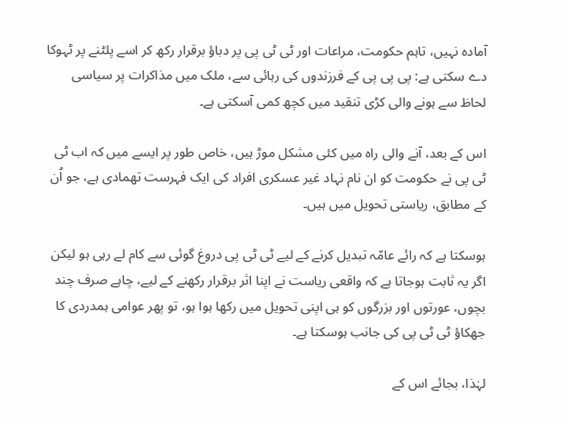آمادہ نہیں، تاہم حکومت، مراعات اور ٹی ٹی پی پر دباؤ برقرار رکھ کر اسے پلٹنے پر ٹہوکا دے سکتی ہے: پی پی پی کے فرزندوں کی رہائی سے، ملک میں مذاکرات پر سیاسی لحاظ سے ہونے والی کڑی تنقید میں کچھ کمی آسکتی ہے۔

اس کے بعد، آنے والی راہ میں کئی مشکل موڑ ہیں، خاص طور پر ایسے میں کہ اب ٹی ٹی پی نے حکومت کو ان نام نہاد غیر عسکری افراد کی ایک فہرست تھمادی ہے، جو اُن کے مطابق، ریاستی تحویل میں ہیں۔

ہوسکتا ہے کہ رائے عامّہ تبدیل کرنے کے لیے ٹی ٹی پی دروغ گوئی سے کام لے رہی ہو لیکن اگر یہ ثابت ہوجاتا ہے کہ واقعی ریاست نے اپنا اثر برقرار رکھنے کے لیے، چاہے صرف چند بچوں، عورتوں اور بزرگوں کو ہی اپنی تحویل میں رکھا ہوا ہو، تو پھر عوامی ہمدردی کا جھکاؤ ٹی ٹی پی کی جانب ہوسکتا ہے۔

لہٰذا، بجائے اس کے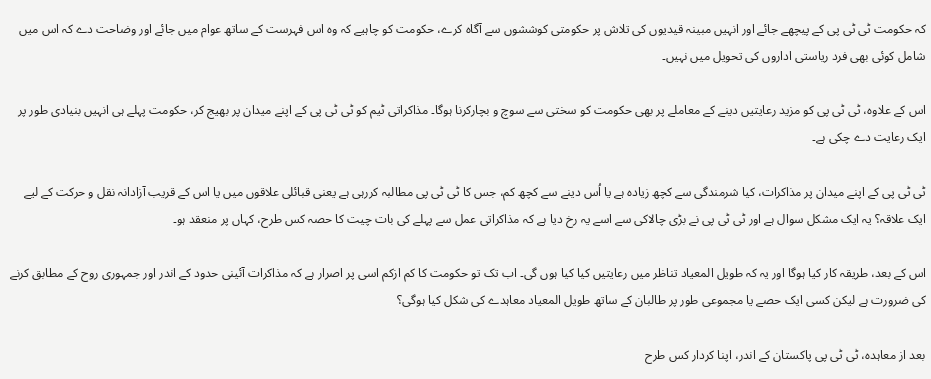کہ حکومت ٹی ٹی پی کے پیچھے جائے اور انہیں مبینہ قیدیوں کی تلاش پر حکومتی کوششوں سے آگاہ کرے، حکومت کو چاہیے کہ وہ اس فہرست کے ساتھ عوام میں جائے اور وضاحت دے کہ اس میں شامل کوئی بھی فرد ریاستی اداروں کی تحویل میں نہیں۔

اس کے علاوہ، ٹی ٹی پی کو مزید رعایتیں دینے کے معاملے پر بھی حکومت کو سختی سے سوچ و بچارکرنا ہوگا۔ مذاکراتی ٹیم کو ٹی ٹی پی کے اپنے میدان پر بھیج کر، حکومت پہلے ہی انہیں بنیادی طور پر ایک رعایت دے چکی ہے۔

ٹی ٹی پی کے اپنے میدان پر مذاکرات، کیا شرمندگی سے کچھ زیادہ ہے یا اُس دینے سے کچھ کم، جس کا ٹی ٹی پی مطالبہ کررہی ہے یعنی قبائلی علاقوں میں یا اس کے قریب آزادانہ نقل و حرکت کے لیے ایک علاقہ؟ یہ ایک مشکل سوال ہے اور ٹی ٹی پی نے بڑی چالاکی سے اسے یہ رخ دیا ہے کہ مذاکراتی عمل سے پہلے کی بات چیت کا حصہ کس طرح، کہاں پر منعقد ہو۔

اس کے بعد، طریقہ کار کیا ہوگا اور یہ کہ طویل المعیاد تناظر میں رعایتیں کیا کیا ہوں گی۔ اب تک تو حکومت کا کم ازکم اسی پر اصرار ہے کہ مذاکرات آئینی حدود کے اندر اور جمہوری روح کے مطابق کرنے کی ضرورت ہے لیکن کسی ایک حصے یا مجموعی طور پر طالبان کے ساتھ طویل المعیاد معاہدے کی شکل کیا ہوگی؟

بعد از معاہدہ، ٹی ٹی پی پاکستان کے اندر، اپنا کردار کس طرح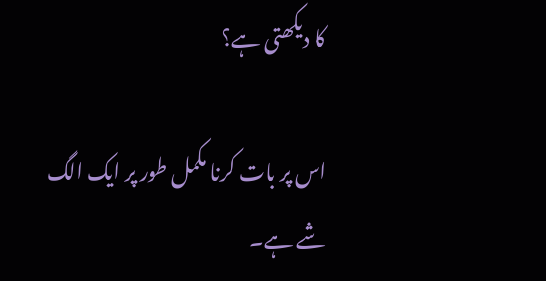کا دیکھتی ہے؟

اس پر بات کرنا مکمل طور پر ایک الگ شے ہے۔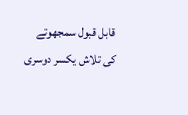قابل قبول سمجھوتے کی تلاش یکسر دوسری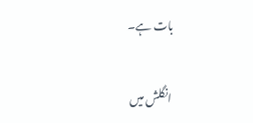بات ہے۔

انگلش میں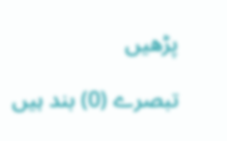پڑھیں

تبصرے (0) بند ہیں